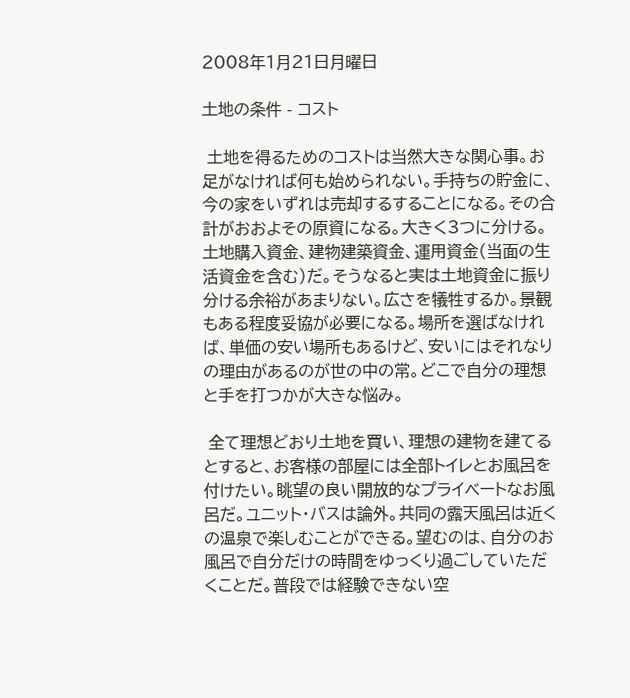2008年1月21日月曜日

土地の条件 - コスト

 土地を得るためのコストは当然大きな関心事。お足がなければ何も始められない。手持ちの貯金に、今の家をいずれは売却するすることになる。その合計がおおよその原資になる。大きく3つに分ける。土地購入資金、建物建築資金、運用資金(当面の生活資金を含む)だ。そうなると実は土地資金に振り分ける余裕があまりない。広さを犠牲するか。景観もある程度妥協が必要になる。場所を選ばなければ、単価の安い場所もあるけど、安いにはそれなりの理由があるのが世の中の常。どこで自分の理想と手を打つかが大きな悩み。

 全て理想どおり土地を買い、理想の建物を建てるとすると、お客様の部屋には全部トイレとお風呂を付けたい。眺望の良い開放的なプライベートなお風呂だ。ユニット・バスは論外。共同の露天風呂は近くの温泉で楽しむことができる。望むのは、自分のお風呂で自分だけの時間をゆっくり過ごしていただくことだ。普段では経験できない空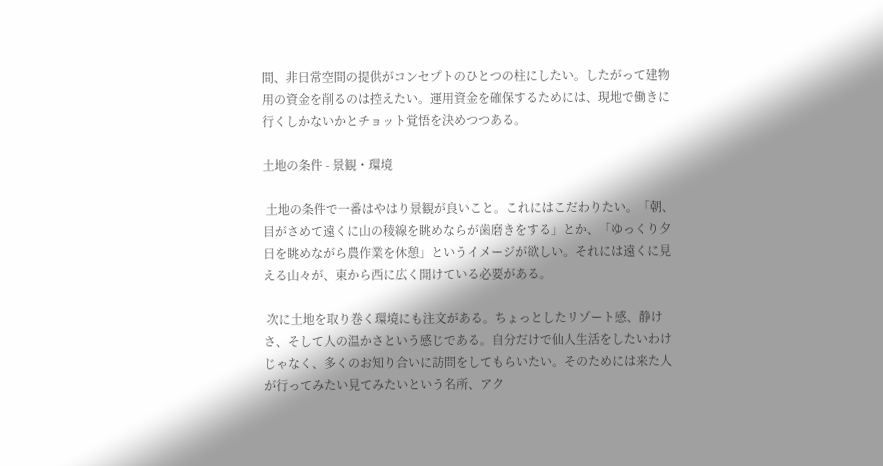間、非日常空間の提供がコンセプトのひとつの柱にしたい。したがって建物用の資金を削るのは控えたい。運用資金を確保するためには、現地で働きに行くしかないかとチョット覚悟を決めつつある。

土地の条件 - 景観・環境

 土地の条件で一番はやはり景観が良いこと。これにはこだわりたい。「朝、目がさめて遠くに山の稜線を眺めならが歯磨きをする」とか、「ゆっくり夕日を眺めながら農作業を休憩」というイメージが欲しい。それには遠くに見える山々が、東から西に広く開けている必要がある。

 次に土地を取り巻く環境にも注文がある。ちょっとしたリゾート感、静けさ、そして人の温かさという感じである。自分だけで仙人生活をしたいわけじゃなく、多くのお知り合いに訪問をしてもらいたい。そのためには来た人が行ってみたい見てみたいという名所、アク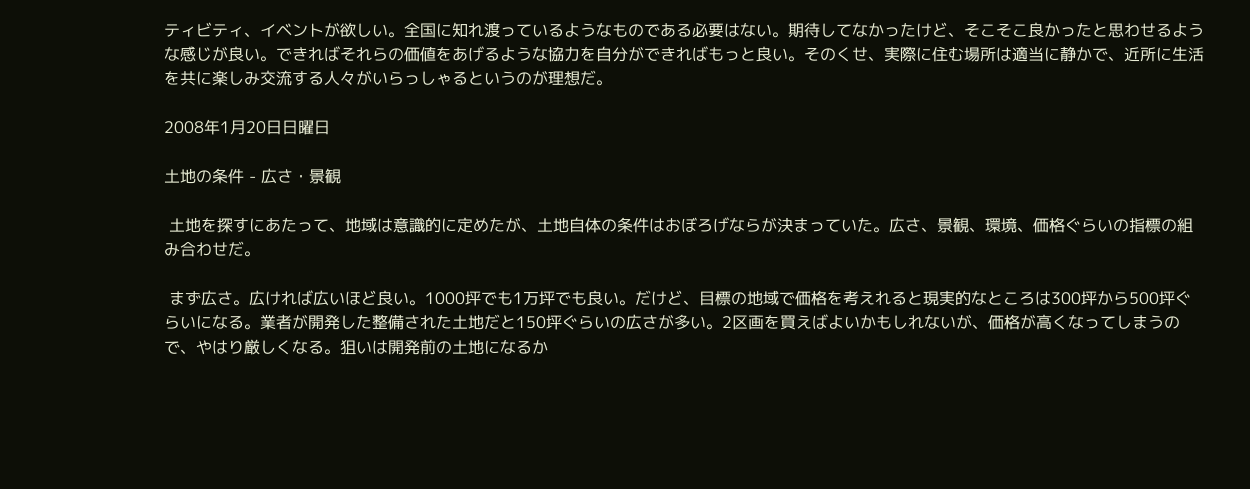ティビティ、イベントが欲しい。全国に知れ渡っているようなものである必要はない。期待してなかったけど、そこそこ良かったと思わせるような感じが良い。できればそれらの価値をあげるような協力を自分ができればもっと良い。そのくせ、実際に住む場所は適当に静かで、近所に生活を共に楽しみ交流する人々がいらっしゃるというのが理想だ。

2008年1月20日日曜日

土地の条件 - 広さ・景観

 土地を探すにあたって、地域は意識的に定めたが、土地自体の条件はおぼろげならが決まっていた。広さ、景観、環境、価格ぐらいの指標の組み合わせだ。

 まず広さ。広ければ広いほど良い。1000坪でも1万坪でも良い。だけど、目標の地域で価格を考えれると現実的なところは300坪から500坪ぐらいになる。業者が開発した整備された土地だと150坪ぐらいの広さが多い。2区画を買えばよいかもしれないが、価格が高くなってしまうので、やはり厳しくなる。狙いは開発前の土地になるか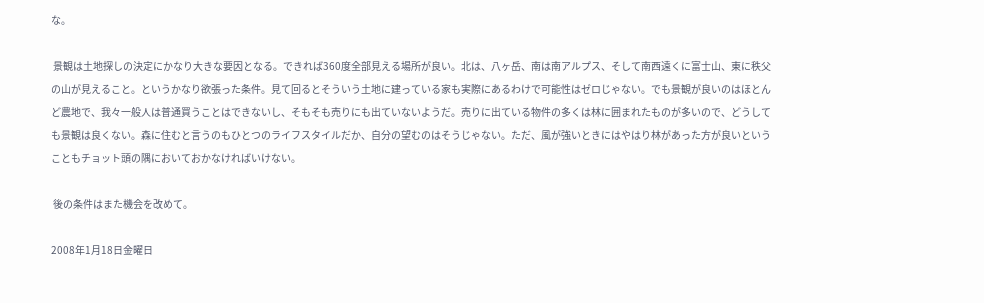な。

 景観は土地探しの決定にかなり大きな要因となる。できれば360度全部見える場所が良い。北は、八ヶ岳、南は南アルプス、そして南西遠くに富士山、東に秩父の山が見えること。というかなり欲張った条件。見て回るとそういう土地に建っている家も実際にあるわけで可能性はゼロじゃない。でも景観が良いのはほとんど農地で、我々一般人は普通買うことはできないし、そもそも売りにも出ていないようだ。売りに出ている物件の多くは林に囲まれたものが多いので、どうしても景観は良くない。森に住むと言うのもひとつのライフスタイルだか、自分の望むのはそうじゃない。ただ、風が強いときにはやはり林があった方が良いということもチョット頭の隅においておかなければいけない。

 後の条件はまた機会を改めて。

2008年1月18日金曜日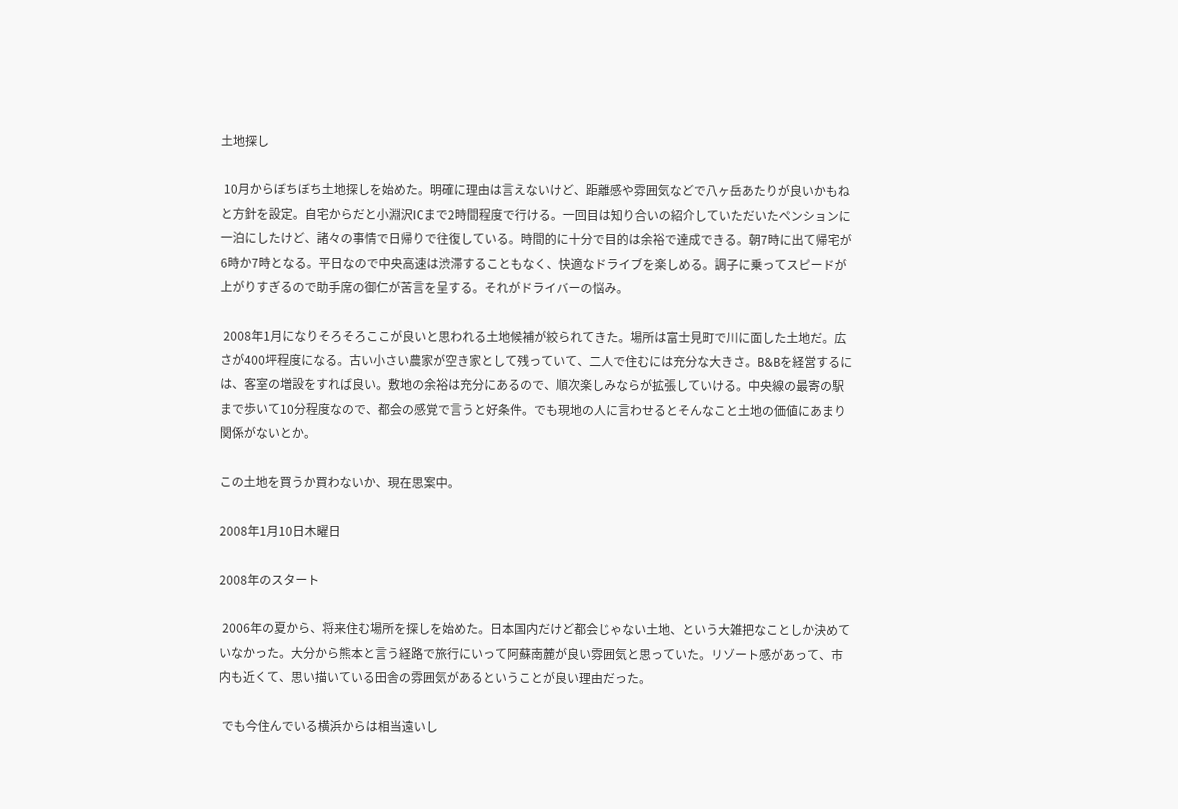土地探し

 10月からぼちぼち土地探しを始めた。明確に理由は言えないけど、距離感や雰囲気などで八ヶ岳あたりが良いかもねと方針を設定。自宅からだと小淵沢ICまで2時間程度で行ける。一回目は知り合いの紹介していただいたペンションに一泊にしたけど、諸々の事情で日帰りで往復している。時間的に十分で目的は余裕で達成できる。朝7時に出て帰宅が6時か7時となる。平日なので中央高速は渋滞することもなく、快適なドライブを楽しめる。調子に乗ってスピードが上がりすぎるので助手席の御仁が苦言を呈する。それがドライバーの悩み。

 2008年1月になりそろそろここが良いと思われる土地候補が絞られてきた。場所は富士見町で川に面した土地だ。広さが400坪程度になる。古い小さい農家が空き家として残っていて、二人で住むには充分な大きさ。B&Bを経営するには、客室の増設をすれば良い。敷地の余裕は充分にあるので、順次楽しみならが拡張していける。中央線の最寄の駅まで歩いて10分程度なので、都会の感覚で言うと好条件。でも現地の人に言わせるとそんなこと土地の価値にあまり関係がないとか。

この土地を買うか買わないか、現在思案中。

2008年1月10日木曜日

2008年のスタート

 2006年の夏から、将来住む場所を探しを始めた。日本国内だけど都会じゃない土地、という大雑把なことしか決めていなかった。大分から熊本と言う経路で旅行にいって阿蘇南麓が良い雰囲気と思っていた。リゾート感があって、市内も近くて、思い描いている田舎の雰囲気があるということが良い理由だった。

 でも今住んでいる横浜からは相当遠いし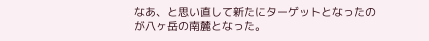なあ、と思い直して新たにターゲットとなったのが八ヶ岳の南麓となった。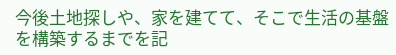今後土地探しや、家を建てて、そこで生活の基盤を構築するまでを記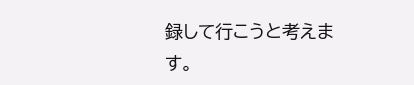録して行こうと考えます。